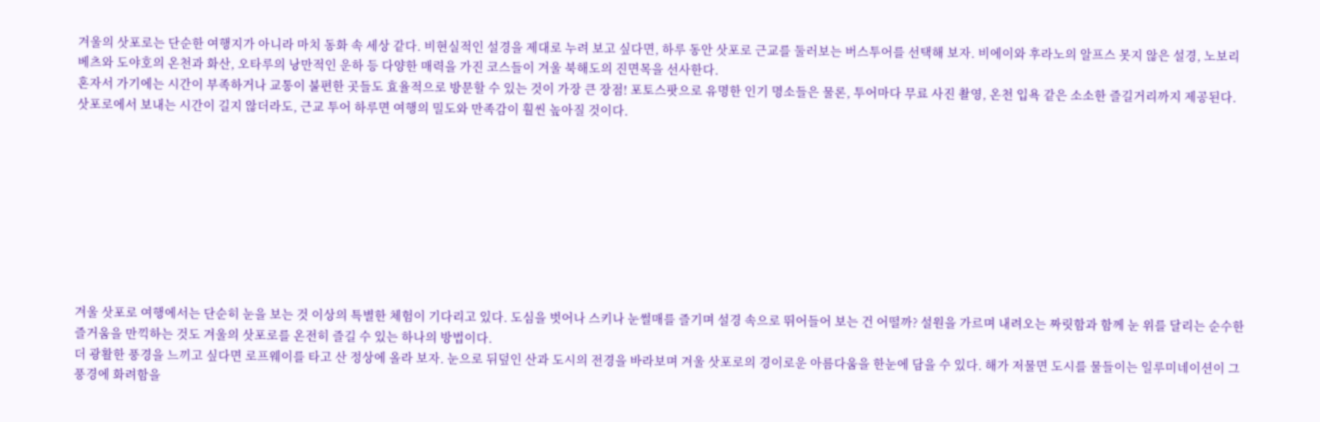겨울의 삿포로는 단순한 여행지가 아니라 마치 동화 속 세상 같다. 비현실적인 설경을 제대로 누려 보고 싶다면, 하루 동안 삿포로 근교를 둘러보는 버스투어를 선택해 보자. 비에이와 후라노의 알프스 못지 않은 설경, 노보리베츠와 도야호의 온천과 화산, 오타루의 낭만적인 운하 등 다양한 매력을 가진 코스들이 겨울 북해도의 진면목을 선사한다.
혼자서 가기에는 시간이 부족하거나 교통이 불편한 곳들도 효율적으로 방문할 수 있는 것이 가장 큰 장점! 포토스팟으로 유명한 인기 명소들은 물론, 투어마다 무료 사진 촬영, 온천 입욕 같은 소소한 즐길거리까지 제공된다. 삿포로에서 보내는 시간이 길지 않더라도, 근교 투어 하루면 여행의 밀도와 만족감이 훨씬 높아질 것이다.









겨울 삿포로 여행에서는 단순히 눈을 보는 것 이상의 특별한 체험이 기다리고 있다. 도심을 벗어나 스키나 눈썰매를 즐기며 설경 속으로 뛰어들어 보는 건 어떨까? 설원을 가르며 내려오는 짜릿함과 함께 눈 위를 달리는 순수한 즐거움을 만끽하는 것도 겨울의 삿포로를 온전히 즐길 수 있는 하나의 방법이다.
더 광활한 풍경을 느끼고 싶다면 로프웨이를 타고 산 정상에 올라 보자. 눈으로 뒤덮인 산과 도시의 전경을 바라보며 겨울 삿포로의 경이로운 아름다움을 한눈에 담을 수 있다. 해가 저물면 도시를 물들이는 일루미네이션이 그 풍경에 화려함을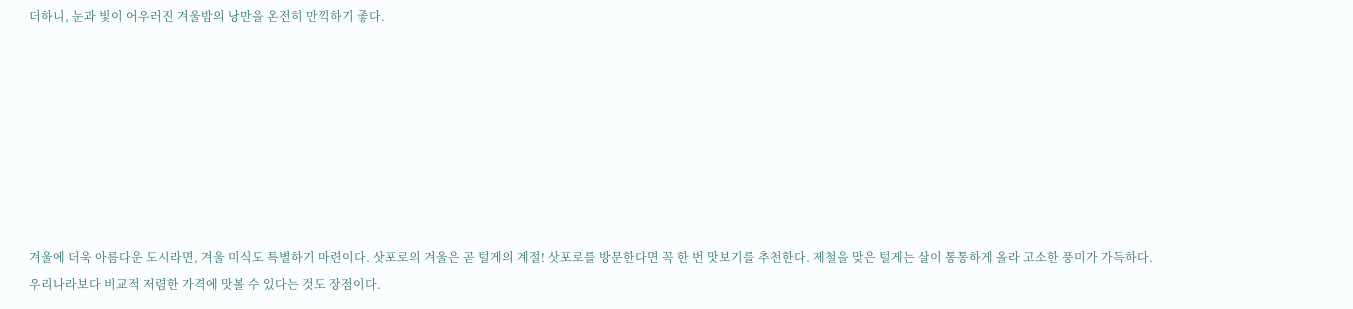더하니, 눈과 빛이 어우러진 겨울밤의 낭만을 온전히 만끽하기 좋다.








겨울에 더욱 아름다운 도시라면, 겨울 미식도 특별하기 마련이다. 삿포로의 겨울은 곧 털게의 계절! 삿포로를 방문한다면 꼭 한 번 맛보기를 추천한다. 제철을 맞은 털게는 살이 통통하게 올라 고소한 풍미가 가득하다. 우리나라보다 비교적 저렴한 가격에 맛볼 수 있다는 것도 장점이다.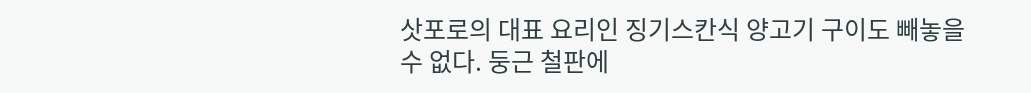삿포로의 대표 요리인 징기스칸식 양고기 구이도 빼놓을 수 없다. 둥근 철판에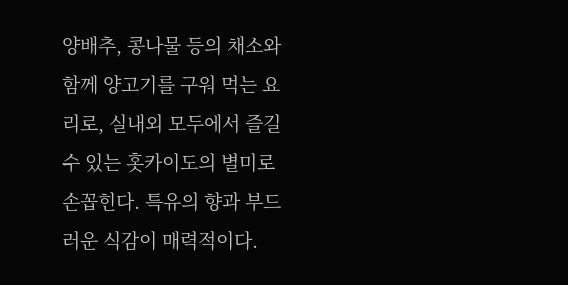양배추, 콩나물 등의 채소와 함께 양고기를 구워 먹는 요리로, 실내외 모두에서 즐길 수 있는 홋카이도의 별미로 손꼽힌다. 특유의 향과 부드러운 식감이 매력적이다.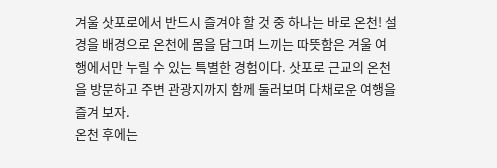겨울 삿포로에서 반드시 즐겨야 할 것 중 하나는 바로 온천! 설경을 배경으로 온천에 몸을 담그며 느끼는 따뜻함은 겨울 여행에서만 누릴 수 있는 특별한 경험이다. 삿포로 근교의 온천을 방문하고 주변 관광지까지 함께 둘러보며 다채로운 여행을 즐겨 보자.
온천 후에는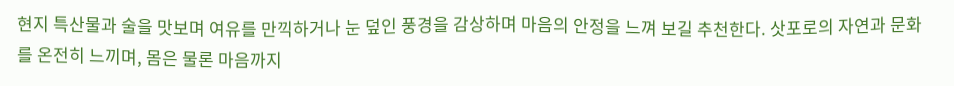현지 특산물과 술을 맛보며 여유를 만끽하거나 눈 덮인 풍경을 감상하며 마음의 안정을 느껴 보길 추천한다. 삿포로의 자연과 문화를 온전히 느끼며, 몸은 물론 마음까지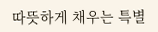따뜻하게 채우는 특별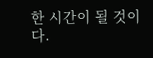한 시간이 될 것이다.